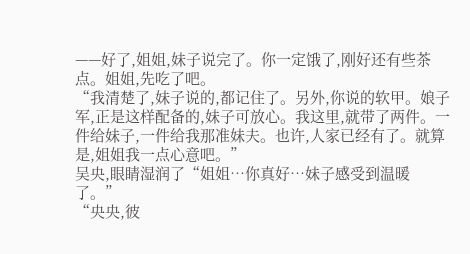——好了,姐姐,妹子说完了。你一定饿了,刚好还有些茶点。姐姐,先吃了吧。
“我清楚了,妹子说的,都记住了。另外,你说的软甲。娘子军,正是这样配备的,妹子可放心。我这里,就带了两件。一件给妹子,一件给我那准妹夫。也许,人家已经有了。就算是,姐姐我一点心意吧。”
吴央,眼睛湿润了“姐姐…你真好…妹子感受到温暖了。”
“央央,彼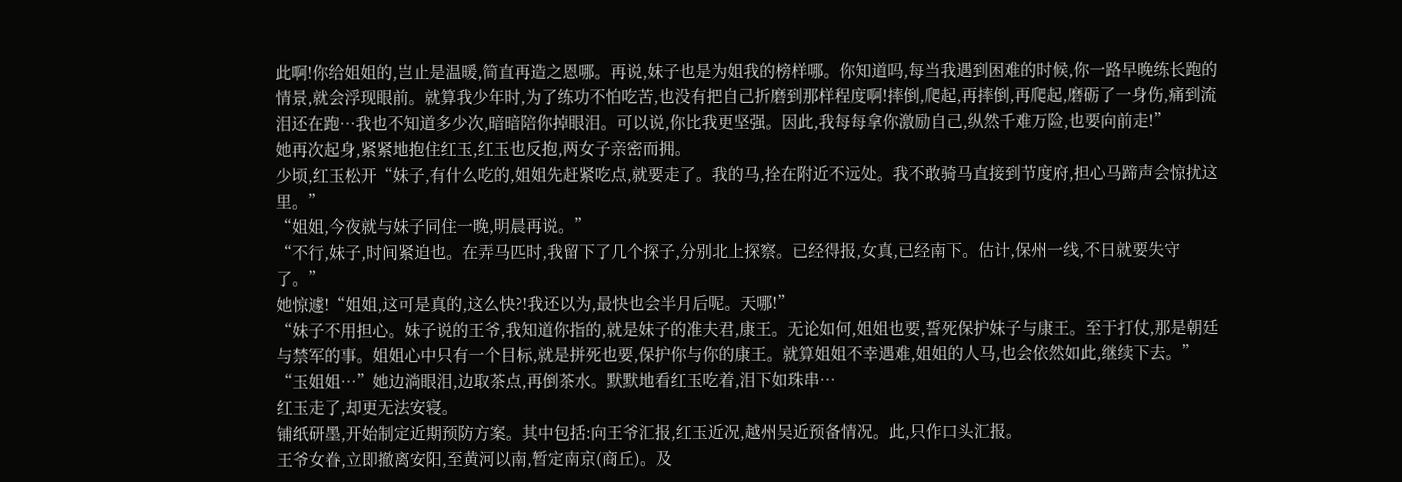此啊!你给姐姐的,岂止是温暖,简直再造之恩哪。再说,妹子也是为姐我的榜样哪。你知道吗,每当我遇到困难的时候,你一路早晚练长跑的情景,就会浮现眼前。就算我少年时,为了练功不怕吃苦,也没有把自己折磨到那样程度啊!摔倒,爬起,再摔倒,再爬起,磨砺了一身伤,痛到流泪还在跑…我也不知道多少次,暗暗陪你掉眼泪。可以说,你比我更坚强。因此,我每每拿你激励自己,纵然千难万险,也要向前走!”
她再次起身,紧紧地抱住红玉,红玉也反抱,两女子亲密而拥。
少顷,红玉松开“妹子,有什么吃的,姐姐先赶紧吃点,就要走了。我的马,拴在附近不远处。我不敢骑马直接到节度府,担心马蹄声会惊扰这里。”
“姐姐,今夜就与妹子同住一晚,明晨再说。”
“不行,妹子,时间紧迫也。在弄马匹时,我留下了几个探子,分别北上探察。已经得报,女真,已经南下。估计,保州一线,不日就要失守了。”
她惊遽!“姐姐,这可是真的,这么快?!我还以为,最快也会半月后呢。天哪!”
“妹子不用担心。妹子说的王爷,我知道你指的,就是妹子的准夫君,康王。无论如何,姐姐也要,誓死保护妹子与康王。至于打仗,那是朝廷与禁军的事。姐姐心中只有一个目标,就是拼死也要,保护你与你的康王。就算姐姐不幸遇难,姐姐的人马,也会依然如此,继续下去。”
“玉姐姐…”她边淌眼泪,边取茶点,再倒茶水。默默地看红玉吃着,泪下如珠串…
红玉走了,却更无法安寝。
铺纸研墨,开始制定近期预防方案。其中包括:向王爷汇报,红玉近况,越州吴近预备情况。此,只作口头汇报。
王爷女眷,立即撤离安阳,至黄河以南,暂定南京(商丘)。及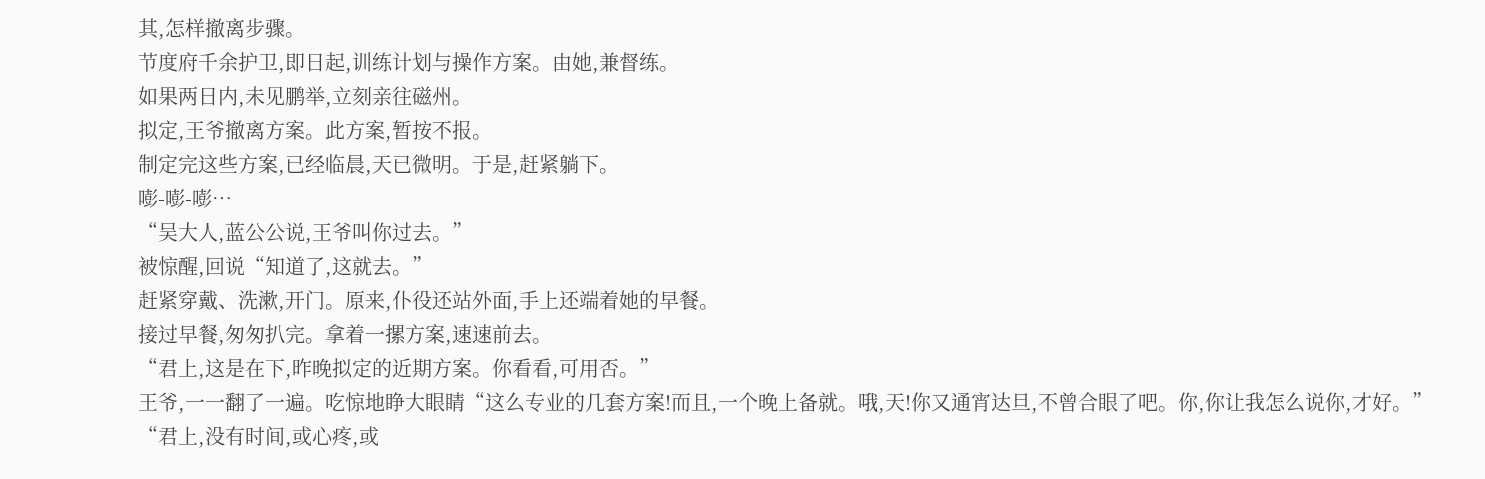其,怎样撤离步骤。
节度府千余护卫,即日起,训练计划与操作方案。由她,兼督练。
如果两日内,未见鹏举,立刻亲往磁州。
拟定,王爷撤离方案。此方案,暂按不报。
制定完这些方案,已经临晨,天已微明。于是,赶紧躺下。
嘭-嘭-嘭…
“吴大人,蓝公公说,王爷叫你过去。”
被惊醒,回说“知道了,这就去。”
赶紧穿戴、洗漱,开门。原来,仆役还站外面,手上还端着她的早餐。
接过早餐,匆匆扒完。拿着一摞方案,速速前去。
“君上,这是在下,昨晚拟定的近期方案。你看看,可用否。”
王爷,一一翻了一遍。吃惊地睁大眼睛“这么专业的几套方案!而且,一个晚上备就。哦,天!你又通宵达旦,不曾合眼了吧。你,你让我怎么说你,才好。”
“君上,没有时间,或心疼,或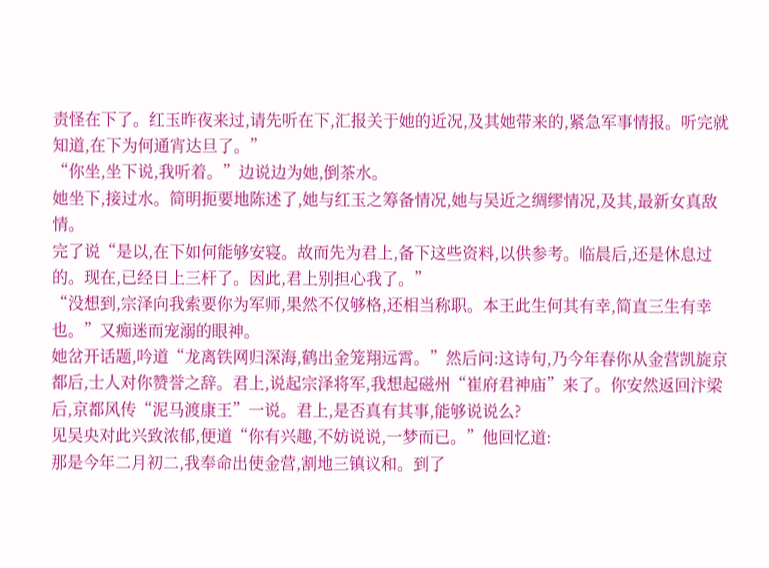责怪在下了。红玉昨夜来过,请先听在下,汇报关于她的近况,及其她带来的,紧急军事情报。听完就知道,在下为何通宵达旦了。”
“你坐,坐下说,我听着。”边说边为她,倒茶水。
她坐下,接过水。简明扼要地陈述了,她与红玉之筹备情况,她与吴近之绸缪情况,及其,最新女真敌情。
完了说“是以,在下如何能够安寝。故而先为君上,备下这些资料,以供参考。临晨后,还是休息过的。现在,已经日上三杆了。因此,君上别担心我了。”
“没想到,宗泽向我索要你为军师,果然不仅够格,还相当称职。本王此生何其有幸,简直三生有幸也。”又痴迷而宠溺的眼神。
她岔开话题,吟道“龙离铁网归深海,鹤出金笼翔远霄。”然后问:这诗句,乃今年春你从金营凯旋京都后,士人对你赞誉之辞。君上,说起宗泽将军,我想起磁州“崔府君神庙”来了。你安然返回汴梁后,京都风传“泥马渡康王”一说。君上,是否真有其事,能够说说么?
见吴央对此兴致浓郁,便道“你有兴趣,不妨说说,一梦而已。”他回忆道:
那是今年二月初二,我奉命出使金营,割地三镇议和。到了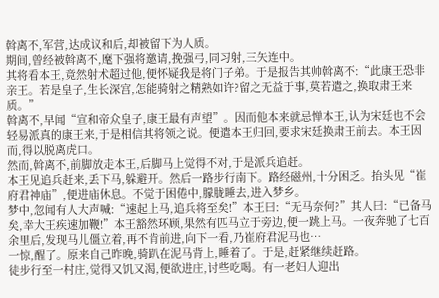斡离不,军营,达成议和后,却被留下为人质。
期间,曾经被斡离不,麾下强将邀请,挽强弓,同习射,三矢连中。
其将看本王,竟然射术超过他,便怀疑我是将门子弟。于是报告其帅斡离不:“此康王恐非亲王。若是皇子,生长深宫,怎能骑射之精熟如许?留之无益于事,莫若遣之,换取肃王来质。”
斡离不,早闻“宣和帝众皇子,康王最有声望”。因而他本来就忌惮本王,认为宋廷也不会轻易派真的康王来,于是相信其将领之说。便遣本王归回,要求宋廷换肃王前去。本王因而,得以脱离虎口。
然而,斡离不,前脚放走本王,后脚马上觉得不对,于是派兵追赶。
本王见追兵赶来,丢下马,躲避开。然后一路步行南下。路经磁州,十分困乏。抬头见“崔府君神庙”,便进庙休息。不觉于困倦中,朦胧睡去,进入梦乡。
梦中,忽闻有人大声喊:“速起上马,追兵将至矣!”本王曰:“无马奈何?”其人曰:“已备马矣,幸大王疾速加鞭!”本王豁然环顾,果然有匹马立于旁边,便一跳上马。一夜奔驰了七百余里后,发现马儿僵立着,再不肯前进,向下一看,乃崔府君泥马也…
一惊,醒了。原来自己昨晚,骑趴在泥马背上,睡着了。于是,赶紧继续赶路。
徒步行至一村庄,觉得又饥又渴,便欲进庄,讨些吃喝。有一老妇人迎出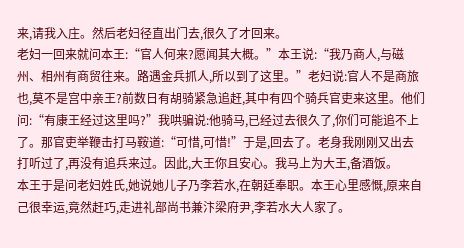来,请我入庄。然后老妇径直出门去,很久了才回来。
老妇一回来就问本王:“官人何来?愿闻其大概。”本王说:“我乃商人,与磁州、相州有商贸往来。路遇金兵抓人,所以到了这里。”老妇说:官人不是商旅也,莫不是宫中亲王?前数日有胡骑紧急追赶,其中有四个骑兵官吏来这里。他们问:“有康王经过这里吗?”我哄骗说:他骑马,已经过去很久了,你们可能追不上了。那官吏举鞭击打马鞍道:“可惜,可惜!”于是,回去了。老身我刚刚又出去打听过了,再没有追兵来过。因此,大王你且安心。我马上为大王,备酒饭。
本王于是问老妇姓氏,她说她儿子乃李若水,在朝廷奉职。本王心里感慨,原来自己很幸运,竟然赶巧,走进礼部尚书兼汴梁府尹,李若水大人家了。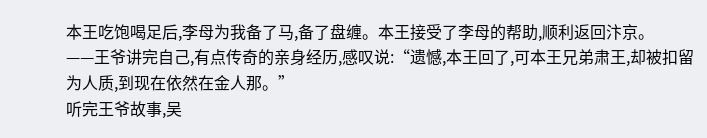本王吃饱喝足后,李母为我备了马,备了盘缠。本王接受了李母的帮助,顺利返回汴京。
——王爷讲完自己,有点传奇的亲身经历,感叹说:“遗憾,本王回了,可本王兄弟肃王,却被扣留为人质,到现在依然在金人那。”
听完王爷故事,吴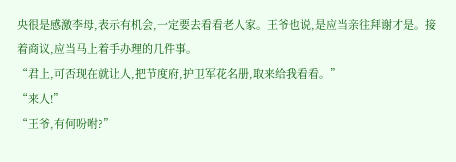央很是感激李母,表示有机会,一定要去看看老人家。王爷也说,是应当亲往拜谢才是。接着商议,应当马上着手办理的几件事。
“君上,可否现在就让人,把节度府,护卫军花名册,取来给我看看。”
“来人!”
“王爷,有何吩咐?”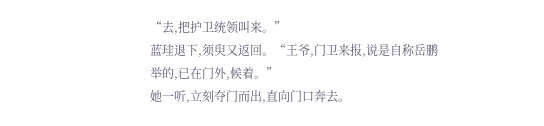“去,把护卫统领叫来。”
蓝珪退下,须臾又返回。“王爷,门卫来报,说是自称岳鹏举的,已在门外,候着。”
她一听,立刻夺门而出,直向门口奔去。